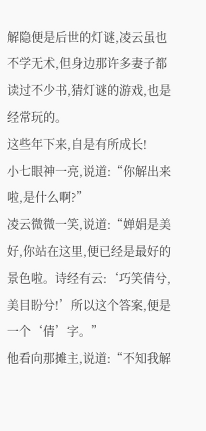解隐便是后世的灯谜,凌云虽也不学无术,但身边那许多妻子都读过不少书,猜灯谜的游戏,也是经常玩的。
这些年下来,自是有所成长!
小七眼神一亮,说道:“你解出来啦,是什么啊?”
凌云微微一笑,说道:“婵娟是美好,你站在这里,便已经是最好的景色啦。诗经有云:‘巧笑倩兮,美目盼兮!’所以这个答案,便是一个‘倩’字。”
他看向那摊主,说道:“不知我解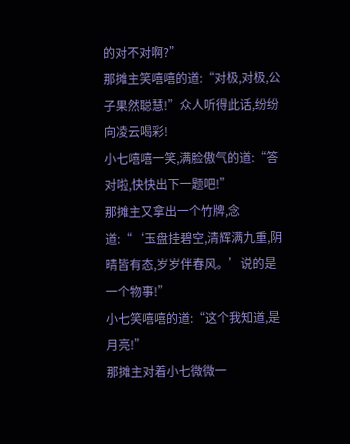的对不对啊?”
那摊主笑嘻嘻的道:“对极,对极,公子果然聪慧!”众人听得此话,纷纷向凌云喝彩!
小七嘻嘻一笑,满脸傲气的道:“答对啦,快快出下一题吧!”
那摊主又拿出一个竹牌,念道:“‘玉盘挂碧空,清辉满九重,阴晴皆有态,岁岁伴春风。’说的是一个物事!”
小七笑嘻嘻的道:“这个我知道,是月亮!”
那摊主对着小七微微一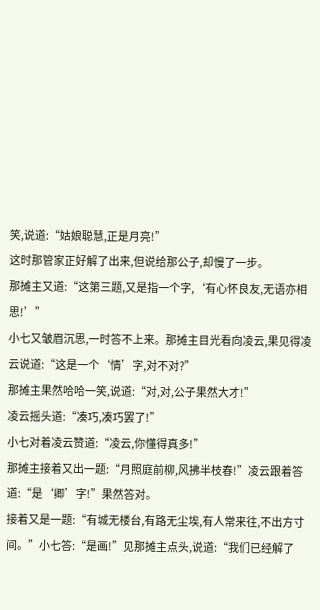笑,说道:“姑娘聪慧,正是月亮!”
这时那管家正好解了出来,但说给那公子,却慢了一步。
那摊主又道:“这第三题,又是指一个字,‘有心怀良友,无语亦相思!’”
小七又皱眉沉思,一时答不上来。那摊主目光看向凌云,果见得凌云说道:“这是一个‘情’字,对不对?”
那摊主果然哈哈一笑,说道:“对,对,公子果然大才!”
凌云摇头道:“凑巧,凑巧罢了!”
小七对着凌云赞道:“凌云,你懂得真多!”
那摊主接着又出一题:“月照庭前柳,风拂半枝春!”凌云跟着答道:“是‘卿’字!”果然答对。
接着又是一题:“有城无楼台,有路无尘埃,有人常来往,不出方寸间。”小七答:“是画!”见那摊主点头,说道:“我们已经解了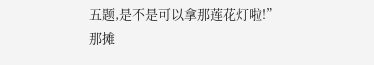五题,是不是可以拿那莲花灯啦!”
那摊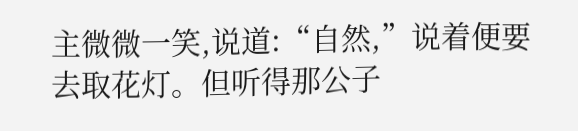主微微一笑,说道:“自然,”说着便要去取花灯。但听得那公子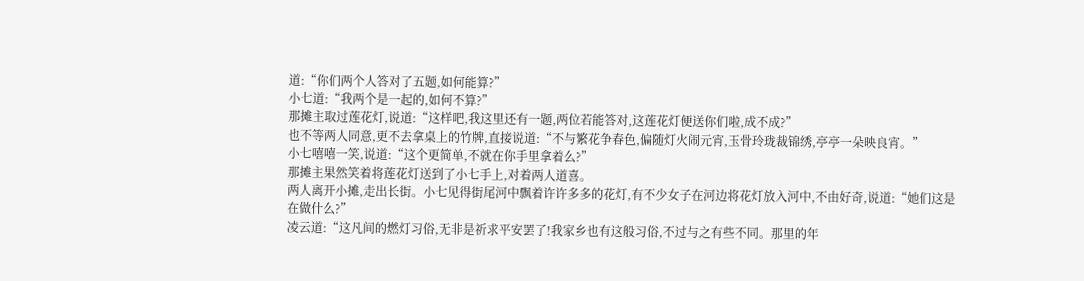道:“你们两个人答对了五题,如何能算?”
小七道:“我两个是一起的,如何不算?”
那摊主取过莲花灯,说道:“这样吧,我这里还有一题,两位若能答对,这莲花灯便送你们啦,成不成?”
也不等两人同意,更不去拿桌上的竹牌,直接说道:“不与繁花争春色,偏随灯火闹元宵,玉骨玲珑裁锦绣,亭亭一朵映良宵。”
小七嘻嘻一笑,说道:“这个更简单,不就在你手里拿着么?”
那摊主果然笑着将莲花灯送到了小七手上,对着两人道喜。
两人离开小摊,走出长街。小七见得街尾河中飘着许许多多的花灯,有不少女子在河边将花灯放入河中,不由好奇,说道:“她们这是在做什么?”
凌云道:“这凡间的燃灯习俗,无非是祈求平安罢了!我家乡也有这般习俗,不过与之有些不同。那里的年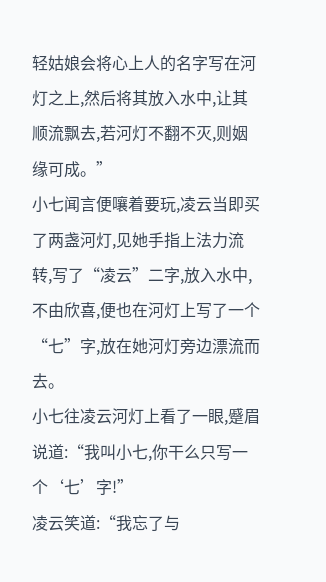轻姑娘会将心上人的名字写在河灯之上,然后将其放入水中,让其顺流飘去,若河灯不翻不灭,则姻缘可成。”
小七闻言便嚷着要玩,凌云当即买了两盏河灯,见她手指上法力流转,写了“凌云”二字,放入水中,不由欣喜,便也在河灯上写了一个“七”字,放在她河灯旁边漂流而去。
小七往凌云河灯上看了一眼,蹙眉说道:“我叫小七,你干么只写一个‘七’字!”
凌云笑道:“我忘了与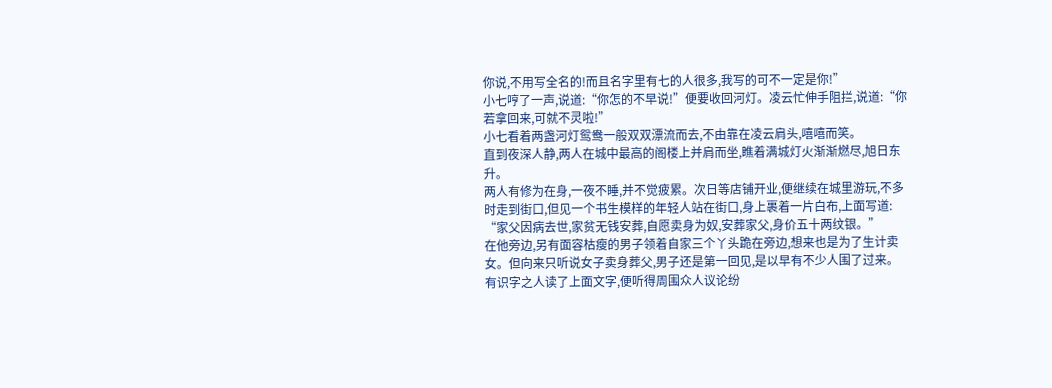你说,不用写全名的!而且名字里有七的人很多,我写的可不一定是你!”
小七哼了一声,说道:“你怎的不早说!”便要收回河灯。凌云忙伸手阻拦,说道:“你若拿回来,可就不灵啦!”
小七看着两盏河灯鸳鸯一般双双漂流而去,不由靠在凌云肩头,嘻嘻而笑。
直到夜深人静,两人在城中最高的阁楼上并肩而坐,瞧着满城灯火渐渐燃尽,旭日东升。
两人有修为在身,一夜不睡,并不觉疲累。次日等店铺开业,便继续在城里游玩,不多时走到街口,但见一个书生模样的年轻人站在街口,身上裹着一片白布,上面写道:
“家父因病去世,家贫无钱安葬,自愿卖身为奴,安葬家父,身价五十两纹银。”
在他旁边,另有面容枯瘦的男子领着自家三个丫头跪在旁边,想来也是为了生计卖女。但向来只听说女子卖身葬父,男子还是第一回见,是以早有不少人围了过来。
有识字之人读了上面文字,便听得周围众人议论纷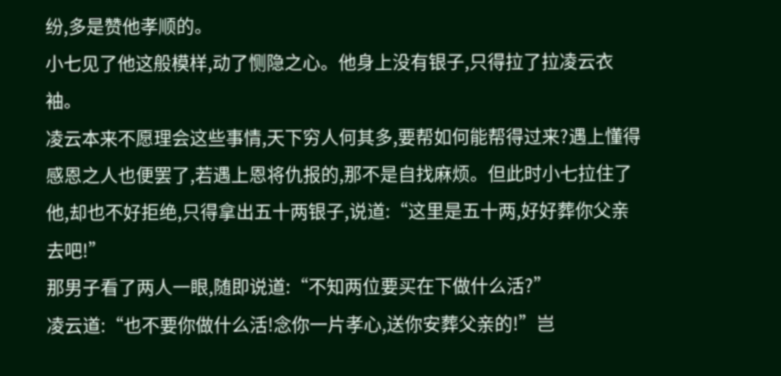纷,多是赞他孝顺的。
小七见了他这般模样,动了恻隐之心。他身上没有银子,只得拉了拉凌云衣袖。
凌云本来不愿理会这些事情,天下穷人何其多,要帮如何能帮得过来?遇上懂得感恩之人也便罢了,若遇上恩将仇报的,那不是自找麻烦。但此时小七拉住了他,却也不好拒绝,只得拿出五十两银子,说道:“这里是五十两,好好葬你父亲去吧!”
那男子看了两人一眼,随即说道:“不知两位要买在下做什么活?”
凌云道:“也不要你做什么活!念你一片孝心,送你安葬父亲的!”岂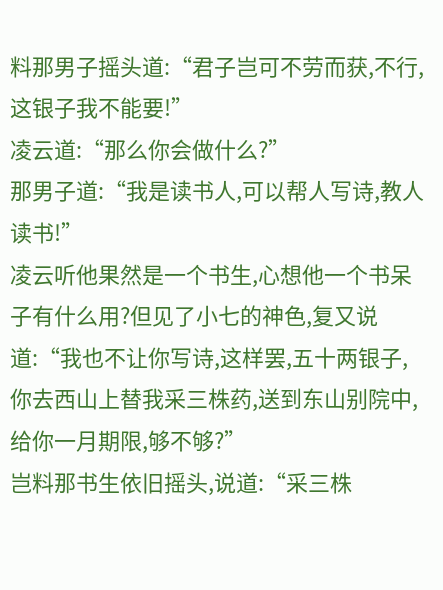料那男子摇头道:“君子岂可不劳而获,不行,这银子我不能要!”
凌云道:“那么你会做什么?”
那男子道:“我是读书人,可以帮人写诗,教人读书!”
凌云听他果然是一个书生,心想他一个书呆子有什么用?但见了小七的神色,复又说道:“我也不让你写诗,这样罢,五十两银子,你去西山上替我采三株药,送到东山别院中,给你一月期限,够不够?”
岂料那书生依旧摇头,说道:“采三株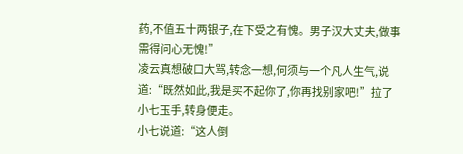药,不值五十两银子,在下受之有愧。男子汉大丈夫,做事需得问心无愧!”
凌云真想破口大骂,转念一想,何须与一个凡人生气,说道:“既然如此,我是买不起你了,你再找别家吧!”拉了小七玉手,转身便走。
小七说道:“这人倒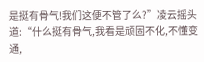是挺有骨气!我们这便不管了么?”凌云摇头道:“什么挺有骨气,我看是顽固不化,不懂变通,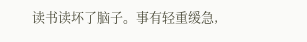读书读坏了脑子。事有轻重缓急,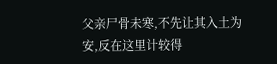父亲尸骨未寒,不先让其入土为安,反在这里计较得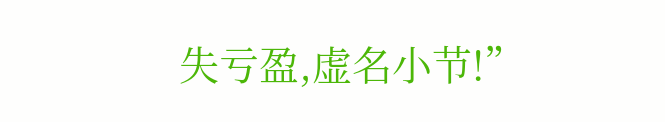失亏盈,虚名小节!”